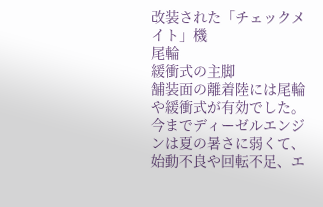改装された「チェックメイト」機
尾輪
緩衝式の主脚
舗装面の離着陸には尾輪や緩衝式が有効でした。
今までディーゼルエンジンは夏の暑さに弱くて、始動不良や回転不足、エ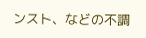ンスト、などの不調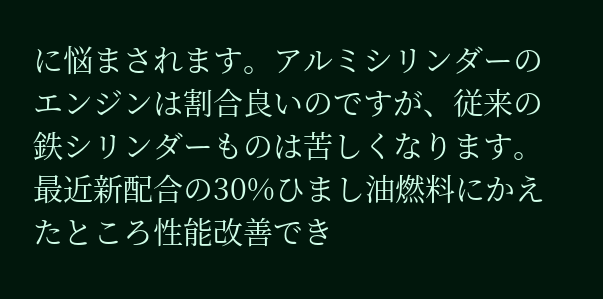に悩まされます。アルミシリンダーのエンジンは割合良いのですが、従来の鉄シリンダーものは苦しくなります。
最近新配合の30%ひまし油燃料にかえたところ性能改善でき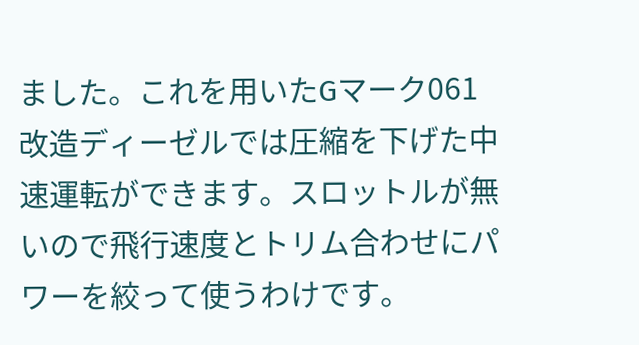ました。これを用いたGマーク061改造ディーゼルでは圧縮を下げた中速運転ができます。スロットルが無いので飛行速度とトリム合わせにパワーを絞って使うわけです。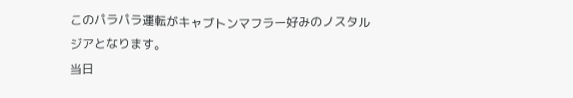このパラパラ運転がキャブトンマフラー好みのノスタルジアとなります。
当日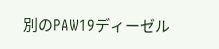別のPAW19ディーゼル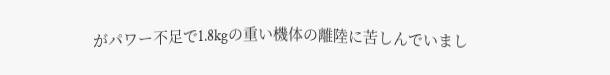がパワー不足で1.8kgの重い機体の離陸に苦しんでいまし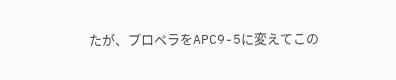たが、プロペラをAPC9-5に変えてこの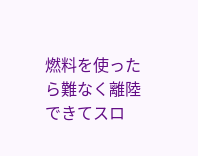燃料を使ったら難なく離陸できてスロ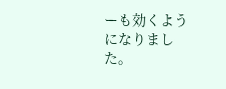ーも効くようになりました。